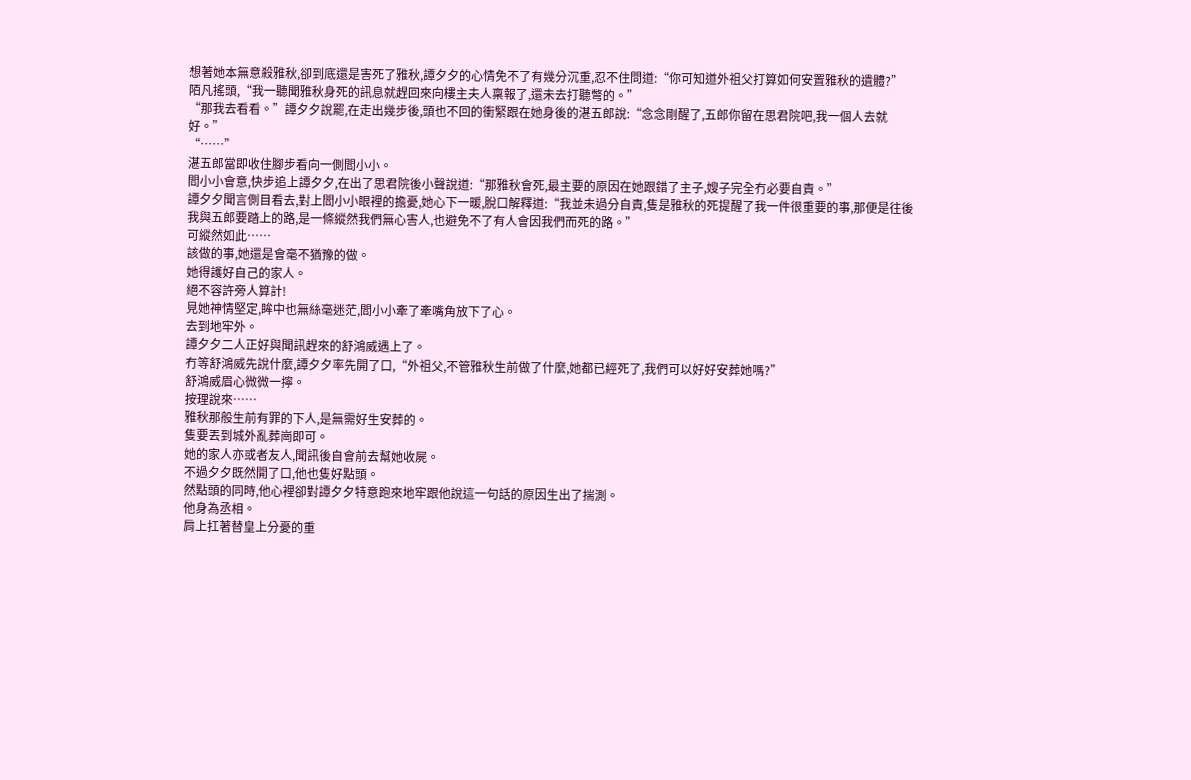想著她本無意殺雅秋,卻到底還是害死了雅秋,譚夕夕的心情免不了有幾分沉重,忍不住問道:“你可知道外祖父打算如何安置雅秋的遺體?”
陌凡搖頭,“我一聽聞雅秋身死的訊息就趕回來向樓主夫人稟報了,還未去打聽彆的。”
“那我去看看。”譚夕夕說罷,在走出幾步後,頭也不回的衝緊跟在她身後的湛五郎說:“念念剛醒了,五郎你留在思君院吧,我一個人去就好。”
“……”
湛五郎當即收住腳步看向一側閻小小。
閻小小會意,快步追上譚夕夕,在出了思君院後小聲說道:“那雅秋會死,最主要的原因在她跟錯了主子,嫂子完全冇必要自責。”
譚夕夕聞言側目看去,對上閻小小眼裡的擔憂,她心下一暖,脫口解釋道:“我並未過分自責,隻是雅秋的死提醒了我一件很重要的事,那便是往後我與五郎要踏上的路,是一條縱然我們無心害人,也避免不了有人會因我們而死的路。”
可縱然如此……
該做的事,她還是會毫不猶豫的做。
她得護好自己的家人。
絕不容許旁人算計!
見她神情堅定,眸中也無絲毫迷茫,閻小小牽了牽嘴角放下了心。
去到地牢外。
譚夕夕二人正好與聞訊趕來的舒鴻威遇上了。
冇等舒鴻威先說什麼,譚夕夕率先開了口,“外祖父,不管雅秋生前做了什麼,她都已經死了,我們可以好好安葬她嗎?”
舒鴻威眉心微微一擰。
按理說來……
雅秋那般生前有罪的下人,是無需好生安葬的。
隻要丟到城外亂葬崗即可。
她的家人亦或者友人,聞訊後自會前去幫她收屍。
不過夕夕既然開了口,他也隻好點頭。
然點頭的同時,他心裡卻對譚夕夕特意跑來地牢跟他說這一句話的原因生出了揣測。
他身為丞相。
肩上扛著替皇上分憂的重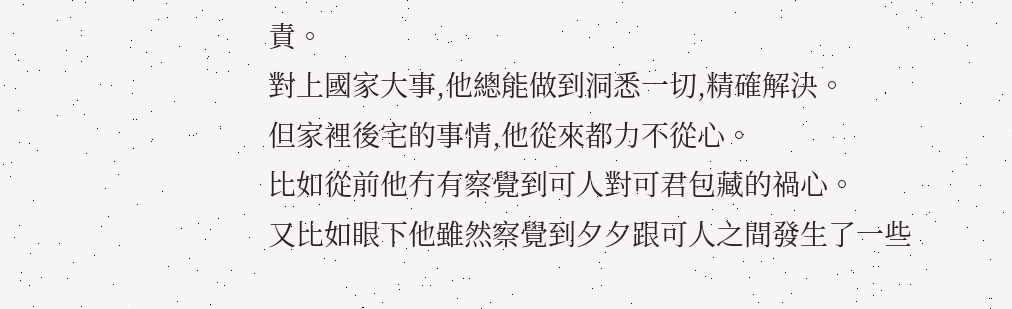責。
對上國家大事,他總能做到洞悉一切,精確解決。
但家裡後宅的事情,他從來都力不從心。
比如從前他冇有察覺到可人對可君包藏的禍心。
又比如眼下他雖然察覺到夕夕跟可人之間發生了一些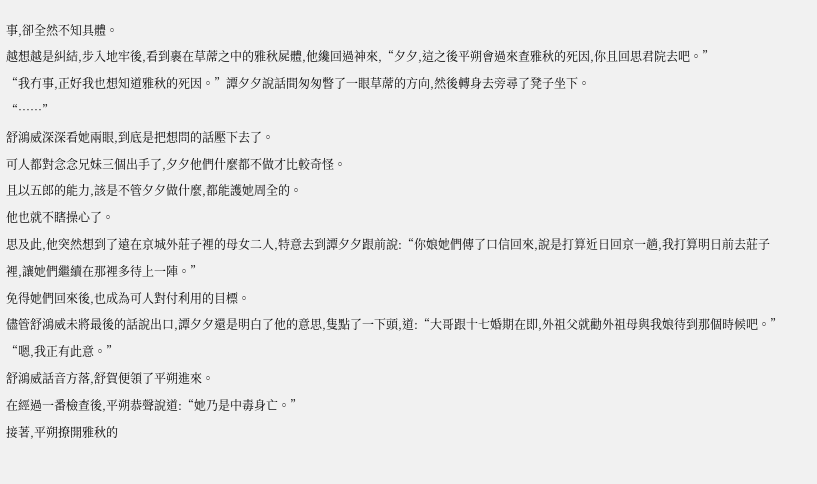事,卻全然不知具體。
越想越是糾結,步入地牢後,看到裹在草蓆之中的雅秋屍體,他纔回過神來,“夕夕,這之後平朔會過來查雅秋的死因,你且回思君院去吧。”
“我冇事,正好我也想知道雅秋的死因。”譚夕夕說話間匆匆瞥了一眼草蓆的方向,然後轉身去旁尋了凳子坐下。
“……”
舒鴻威深深看她兩眼,到底是把想問的話壓下去了。
可人都對念念兄妹三個出手了,夕夕他們什麼都不做才比較奇怪。
且以五郎的能力,該是不管夕夕做什麼,都能護她周全的。
他也就不瞎操心了。
思及此,他突然想到了遠在京城外莊子裡的母女二人,特意去到譚夕夕跟前說:“你娘她們傳了口信回來,說是打算近日回京一趟,我打算明日前去莊子裡,讓她們繼續在那裡多待上一陣。”
免得她們回來後,也成為可人對付利用的目標。
儘管舒鴻威未將最後的話說出口,譚夕夕還是明白了他的意思,隻點了一下頭,道:“大哥跟十七婚期在即,外祖父就勸外祖母與我娘待到那個時候吧。”
“嗯,我正有此意。”
舒鴻威話音方落,舒賀便領了平朔進來。
在經過一番檢查後,平朔恭聲說道:“她乃是中毒身亡。”
接著,平朔撩開雅秋的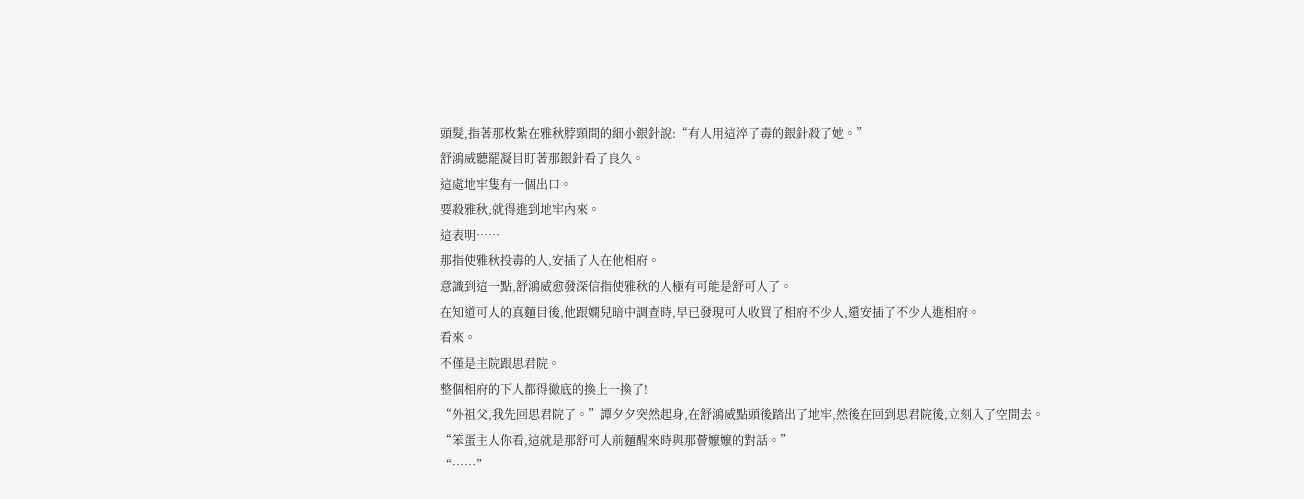頭髮,指著那枚紮在雅秋脖頸間的細小銀針說:“有人用這淬了毒的銀針殺了她。”
舒鴻威聽罷凝目盯著那銀針看了良久。
這處地牢隻有一個出口。
要殺雅秋,就得進到地牢內來。
這表明……
那指使雅秋投毒的人,安插了人在他相府。
意識到這一點,舒鴻威愈發深信指使雅秋的人極有可能是舒可人了。
在知道可人的真麵目後,他跟嫻兒暗中調查時,早已發現可人收買了相府不少人,還安插了不少人進相府。
看來。
不僅是主院跟思君院。
整個相府的下人都得徹底的換上一換了!
“外祖父,我先回思君院了。”譚夕夕突然起身,在舒鴻威點頭後踏出了地牢,然後在回到思君院後,立刻入了空間去。
“笨蛋主人你看,這就是那舒可人前麵醒來時與那薈嬤嬤的對話。”
“……”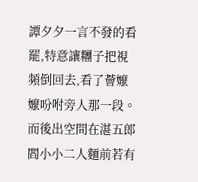譚夕夕一言不發的看罷,特意讓糰子把視頻倒回去,看了薈嬤嬤吩咐旁人那一段。
而後出空間在湛五郎閻小小二人麵前若有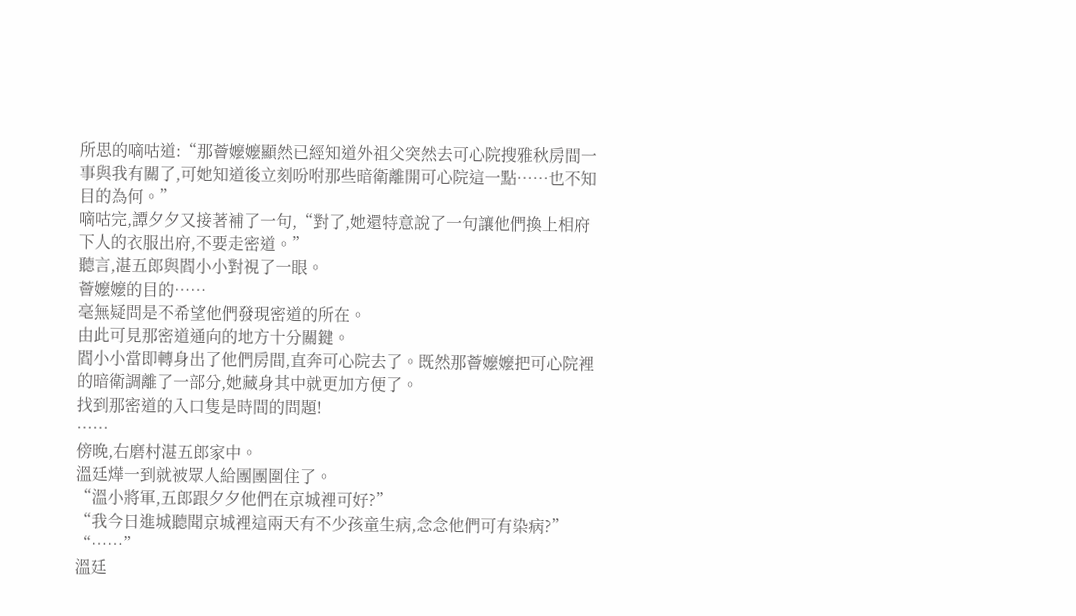所思的嘀咕道:“那薈嬤嬤顯然已經知道外祖父突然去可心院搜雅秋房間一事與我有關了,可她知道後立刻吩咐那些暗衛離開可心院這一點……也不知目的為何。”
嘀咕完,譚夕夕又接著補了一句,“對了,她還特意說了一句讓他們換上相府下人的衣服出府,不要走密道。”
聽言,湛五郎與閻小小對視了一眼。
薈嬤嬤的目的……
毫無疑問是不希望他們發現密道的所在。
由此可見那密道通向的地方十分關鍵。
閻小小當即轉身出了他們房間,直奔可心院去了。既然那薈嬤嬤把可心院裡的暗衛調離了一部分,她藏身其中就更加方便了。
找到那密道的入口隻是時間的問題!
……
傍晚,右磨村湛五郎家中。
溫廷燁一到就被眾人給團團圍住了。
“溫小將軍,五郎跟夕夕他們在京城裡可好?”
“我今日進城聽聞京城裡這兩天有不少孩童生病,念念他們可有染病?”
“……”
溫廷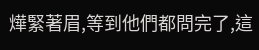燁緊著眉,等到他們都問完了,這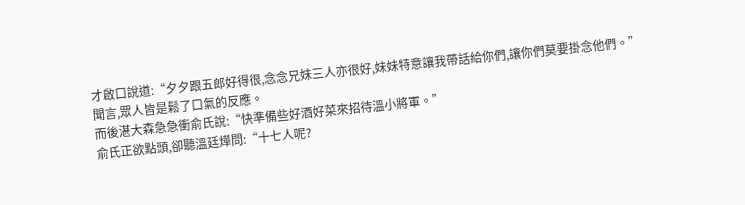才啟口說道:“夕夕跟五郎好得很,念念兄妹三人亦很好,妹妹特意讓我帶話給你們,讓你們莫要掛念他們。”
聞言,眾人皆是鬆了口氣的反應。
而後湛大森急急衝俞氏說:“快準備些好酒好菜來招待溫小將軍。”
俞氏正欲點頭,卻聽溫廷燁問:“十七人呢?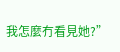我怎麼冇看見她?”